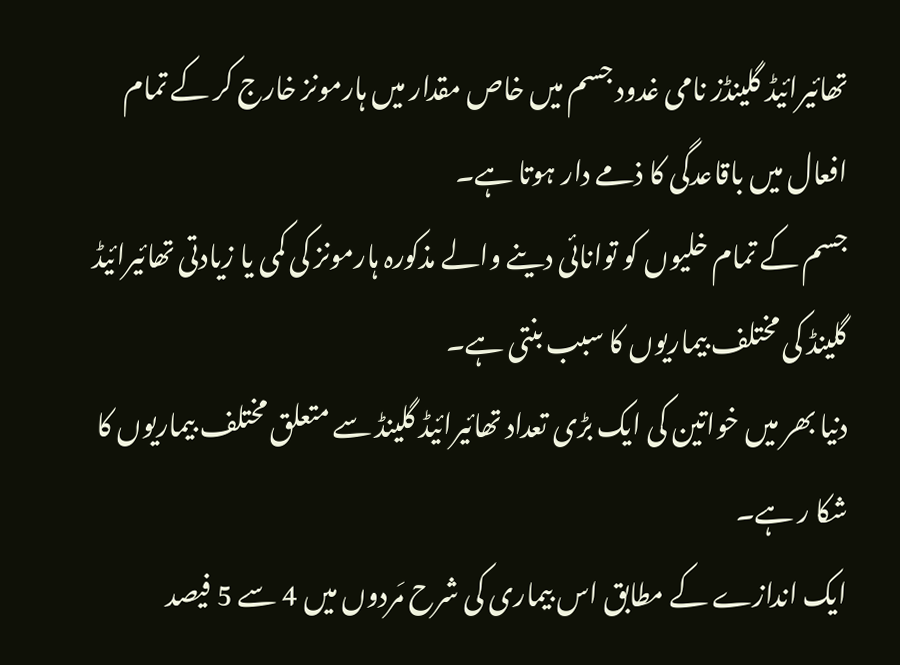تھائیرائیڈ گلینڈز نامی غدود جسم میں خاص مقدار میں ہارمونز خارج کر کے تمام افعال میں باقاعدگی کا ذمے دار ہوتا ہے۔
جسم کے تمام خلیوں کو توانائی دینے والے مذکورہ ہارمونز کی کمی یا زیادتی تھائیرائیڈ گلینڈ کی مختلف بیماریوں کا سبب بنتی ہے۔
دنیا بھر میں خواتین کی ایک بڑی تعداد تھائیرائیڈ گلینڈ سے متعلق مختلف بیماریوں کا شکا ر ہے۔
ایک اندازے کے مطابق اس بیماری کی شرح مَردوں میں 4 سے 5 فیصد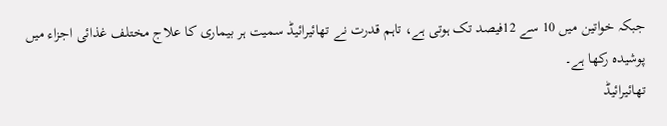جبکہ خواتین میں 10 سے 12فیصد تک ہوتی ہے، تاہم قدرت نے تھائیرائیڈ سمیت ہر بیماری کا علاج مختلف غذائی اجزاء میں پوشیدہ رکھا ہے۔
تھائیرائیڈ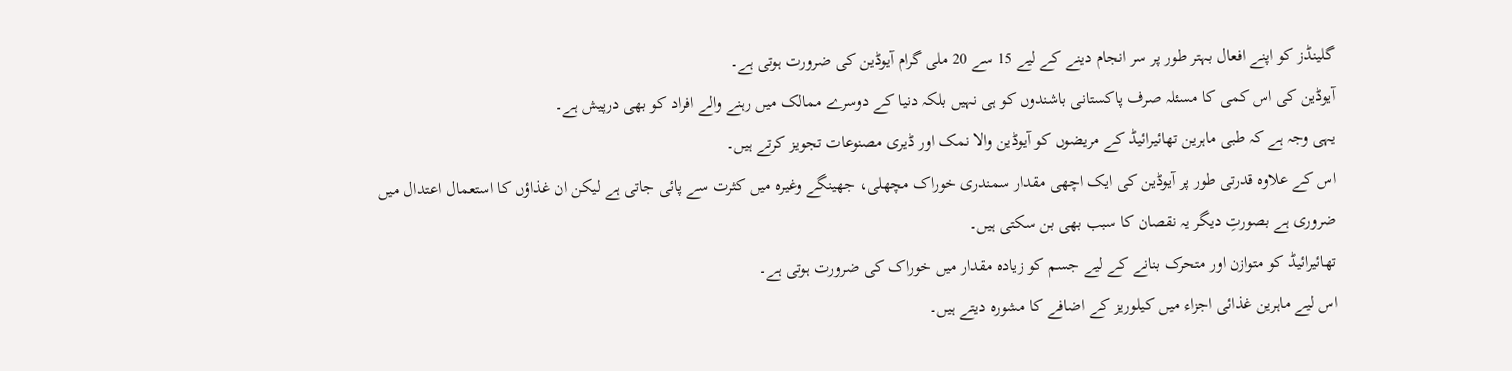گلینڈز کو اپنے افعال بہتر طور پر سر انجام دینے کے لیے 15 سے 20 ملی گرام آیوڈین کی ضرورت ہوتی ہے۔
آیوڈین کی اس کمی کا مسئلہ صرف پاکستانی باشندوں کو ہی نہیں بلکہ دنیا کے دوسرے ممالک میں رہنے والے افراد کو بھی درپیش ہے۔
یہی وجہ ہے کہ طبی ماہرین تھائیرائیڈ کے مریضوں کو آیوڈین والا نمک اور ڈیری مصنوعات تجویز کرتے ہیں۔
اس کے علاوہ قدرتی طور پر آیوڈین کی ایک اچھی مقدار سمندری خوراک مچھلی، جھینگے وغیرہ میں کثرت سے پائی جاتی ہے لیکن ان غذاؤں کا استعمال اعتدال میں ضروری ہے بصورتِ دیگر یہ نقصان کا سبب بھی بن سکتی ہیں۔
تھائیرائیڈ کو متوازن اور متحرک بنانے کے لیے جسم کو زیادہ مقدار میں خوراک کی ضرورت ہوتی ہے۔
اس لیے ماہرین غذائی اجزاء میں کیلوریز کے اضافے کا مشورہ دیتے ہیں۔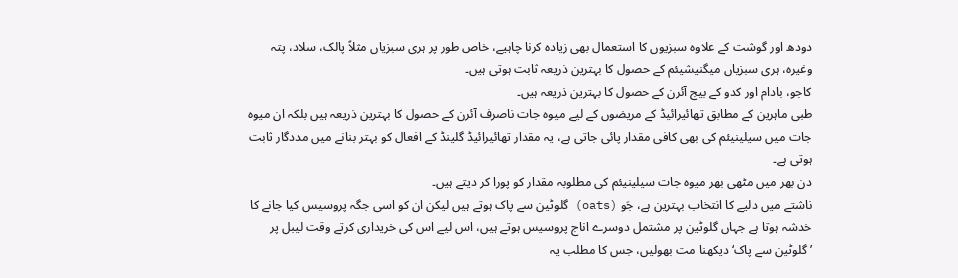دودھ اور گوشت کے علاوہ سبزیوں کا استعمال بھی زیادہ کرنا چاہیے، خاص طور پر ہری سبزیاں مثلاً پالک، سلاد، پتہ وغیرہ، ہری سبزیاں میگنیشیئم کے حصول کا بہترین ذریعہ ثابت ہوتی ہیں۔
کاجو، بادام اور کدو کے بیج آئرن کے حصول کا بہترین ذریعہ ہیں۔
طبی ماہرین کے مطابق تھائیرائیڈ کے مریضوں کے لیے میوہ جات ناصرف آئرن کے حصول کا بہترین ذریعہ ہیں بلکہ ان میوہ جات میں سیلینیئم کی بھی کافی مقدار پائی جاتی ہے، یہ مقدار تھائیرائیڈ گلینڈ کے افعال کو بہتر بنانے میں مددگار ثابت ہوتی ہے۔
دن بھر میں مٹھی بھر میوہ جات سیلینیئم کی مطلوبہ مقدار کو پورا کر دیتے ہیں۔
ناشتے میں دلیے کا انتخاب بہترین ہے، جَو (oats) گلوٹین سے پاک ہوتے ہیں لیکن ان کو اسی جگہ پروسیس کیا جانے کا خدشہ ہوتا ہے جہاں گلوٹین پر مشتمل دوسرے اناج پروسیس ہوتے ہیں، اس لیے اس کی خریداری کرتے وقت لیبل پر ’گلوٹین سے پاک‘ دیکھنا مت بھولیں، جس کا مطلب یہ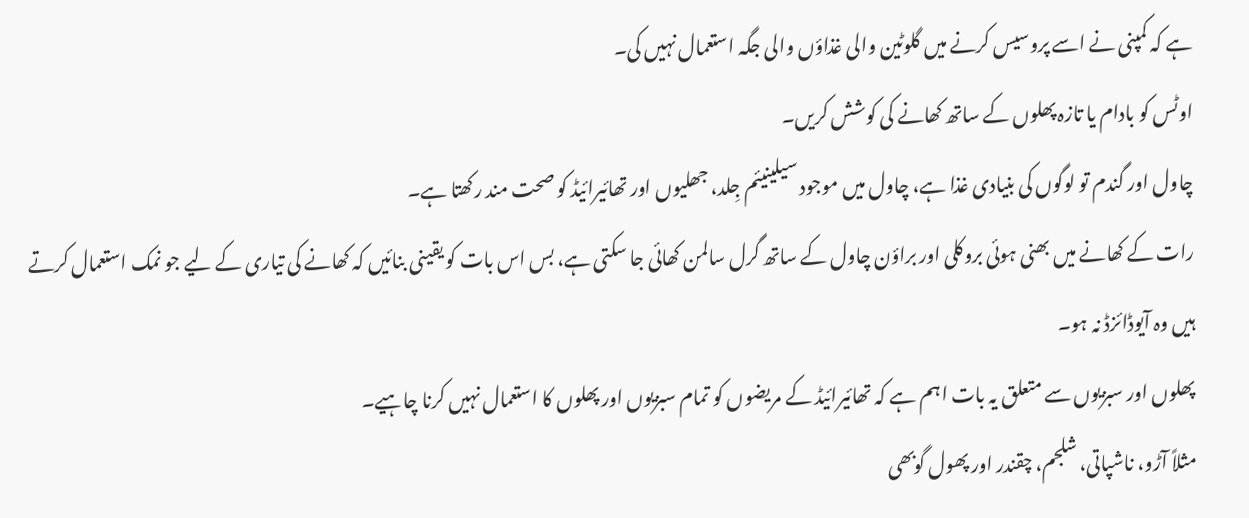ہے کہ کمپنی نے اسے پروسیس کرنے میں گلوٹین والی غذاؤں والی جگہ استعمال نہیں کی۔
اوٹس کو بادام یا تازہ پھلوں کے ساتھ کھانے کی کوشش کریں۔
چاول اور گندم تو لوگوں کی بنیادی غذا ہے، چاول میں موجود سیلینیئم جِلد، جھلیوں اور تھائیرائیڈ کو صحت مند رکھتا ہے۔
رات کے کھانے میں بھنی ہوئی بروکلی اور براؤن چاول کے ساتھ گرل سالمن کھائی جا سکتی ہے، بس اس بات کو یقینی بنائیں کہ کھانے کی تیاری کے لیے جو نمک استعمال کرتے ہیں وہ آیوڈائزڈ نہ ہو۔
پھلوں اور سبزیوں سے متعلق یہ بات اہم ہے کہ تھائیرائیڈ کے مریضوں کو تمام سبزیوں اور پھلوں کا استعمال نہیں کرنا چاہیے۔
مثلاً آڑو، ناشپاتی، شلجم، چقندر اور پھول گوبھی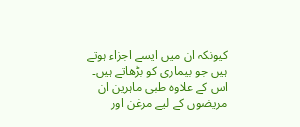کیونکہ ان میں ایسے اجزاء ہوتے ہیں جو بیماری کو بڑھاتے ہیں۔
اس کے علاوہ طبی ماہرین ان مریضوں کے لیے مرغن اور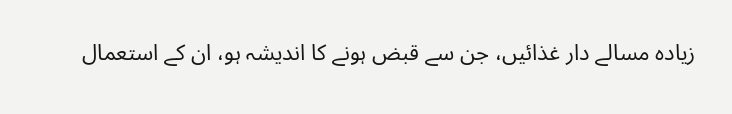زیادہ مسالے دار غذائیں، جن سے قبض ہونے کا اندیشہ ہو، ان کے استعمال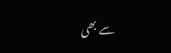سے بھی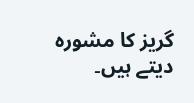گریز کا مشورہ دیتے ہیں۔